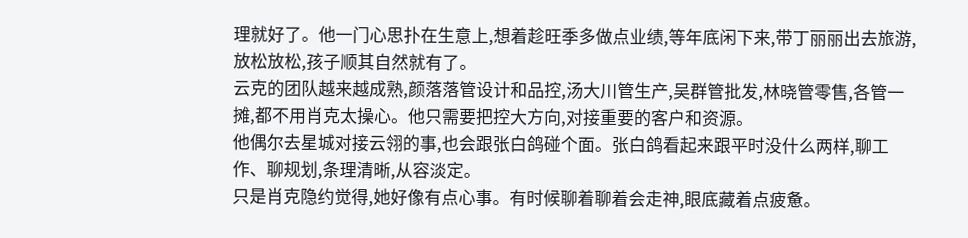理就好了。他一门心思扑在生意上,想着趁旺季多做点业绩,等年底闲下来,带丁丽丽出去旅游,放松放松,孩子顺其自然就有了。
云克的团队越来越成熟,颜落落管设计和品控,汤大川管生产,吴群管批发,林晓管零售,各管一摊,都不用肖克太操心。他只需要把控大方向,对接重要的客户和资源。
他偶尔去星城对接云翎的事,也会跟张白鸽碰个面。张白鸽看起来跟平时没什么两样,聊工作、聊规划,条理清晰,从容淡定。
只是肖克隐约觉得,她好像有点心事。有时候聊着聊着会走神,眼底藏着点疲惫。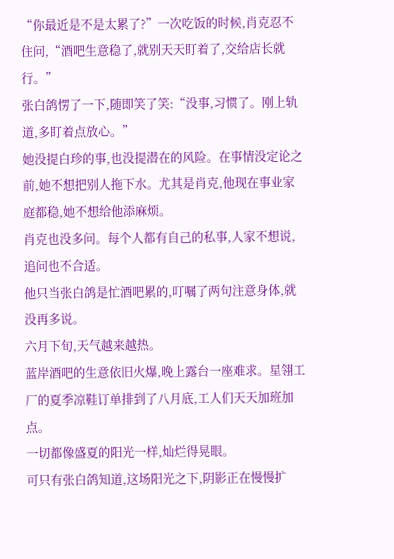“你最近是不是太累了?”一次吃饭的时候,肖克忍不住问,“酒吧生意稳了,就别天天盯着了,交给店长就行。”
张白鸽愣了一下,随即笑了笑:“没事,习惯了。刚上轨道,多盯着点放心。”
她没提白珍的事,也没提潜在的风险。在事情没定论之前,她不想把别人拖下水。尤其是肖克,他现在事业家庭都稳,她不想给他添麻烦。
肖克也没多问。每个人都有自己的私事,人家不想说,追问也不合适。
他只当张白鸽是忙酒吧累的,叮嘱了两句注意身体,就没再多说。
六月下旬,天气越来越热。
蓝岸酒吧的生意依旧火爆,晚上露台一座难求。星翎工厂的夏季凉鞋订单排到了八月底,工人们天天加班加点。
一切都像盛夏的阳光一样,灿烂得晃眼。
可只有张白鸽知道,这场阳光之下,阴影正在慢慢扩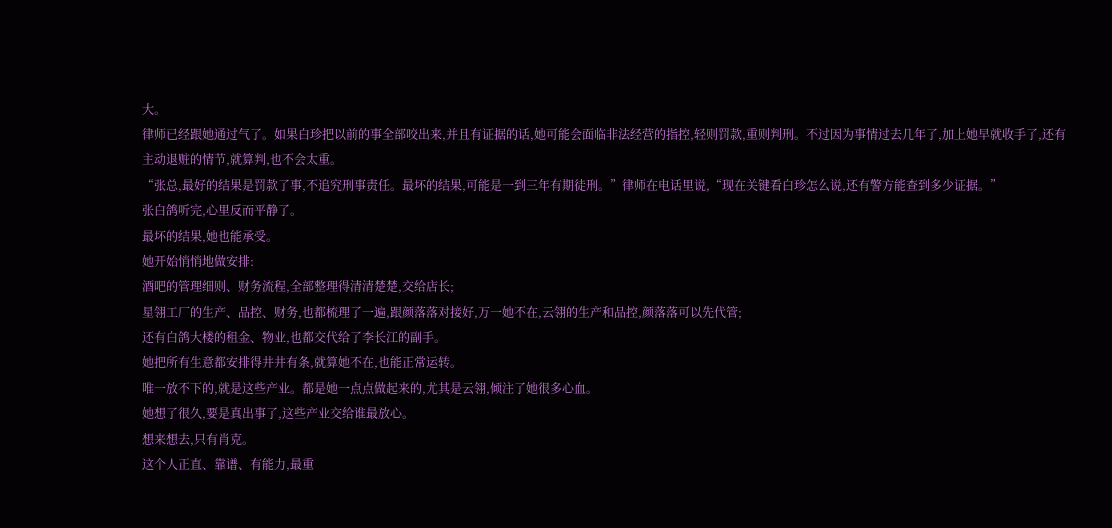大。
律师已经跟她通过气了。如果白珍把以前的事全部咬出来,并且有证据的话,她可能会面临非法经营的指控,轻则罚款,重则判刑。不过因为事情过去几年了,加上她早就收手了,还有主动退赃的情节,就算判,也不会太重。
“张总,最好的结果是罚款了事,不追究刑事责任。最坏的结果,可能是一到三年有期徒刑。”律师在电话里说,“现在关键看白珍怎么说,还有警方能查到多少证据。”
张白鸽听完,心里反而平静了。
最坏的结果,她也能承受。
她开始悄悄地做安排:
酒吧的管理细则、财务流程,全部整理得清清楚楚,交给店长;
星翎工厂的生产、品控、财务,也都梳理了一遍,跟颜落落对接好,万一她不在,云翎的生产和品控,颜落落可以先代管;
还有白鸽大楼的租金、物业,也都交代给了李长江的副手。
她把所有生意都安排得井井有条,就算她不在,也能正常运转。
唯一放不下的,就是这些产业。都是她一点点做起来的,尤其是云翎,倾注了她很多心血。
她想了很久,要是真出事了,这些产业交给谁最放心。
想来想去,只有肖克。
这个人正直、靠谱、有能力,最重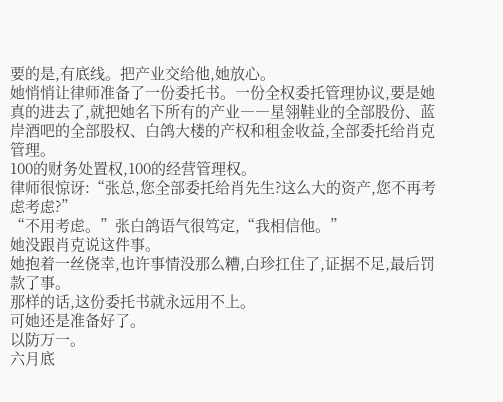要的是,有底线。把产业交给他,她放心。
她悄悄让律师准备了一份委托书。一份全权委托管理协议,要是她真的进去了,就把她名下所有的产业――星翎鞋业的全部股份、蓝岸酒吧的全部股权、白鸽大楼的产权和租金收益,全部委托给肖克管理。
100的财务处置权,100的经营管理权。
律师很惊讶:“张总,您全部委托给肖先生?这么大的资产,您不再考虑考虑?”
“不用考虑。”张白鸽语气很笃定,“我相信他。”
她没跟肖克说这件事。
她抱着一丝侥幸,也许事情没那么糟,白珍扛住了,证据不足,最后罚款了事。
那样的话,这份委托书就永远用不上。
可她还是准备好了。
以防万一。
六月底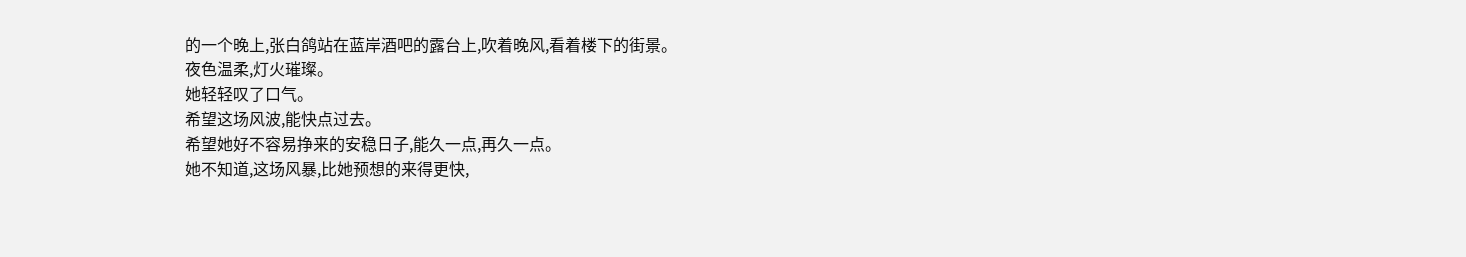的一个晚上,张白鸽站在蓝岸酒吧的露台上,吹着晚风,看着楼下的街景。
夜色温柔,灯火璀璨。
她轻轻叹了口气。
希望这场风波,能快点过去。
希望她好不容易挣来的安稳日子,能久一点,再久一点。
她不知道,这场风暴,比她预想的来得更快,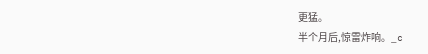更猛。
半个月后,惊雷炸响。_c